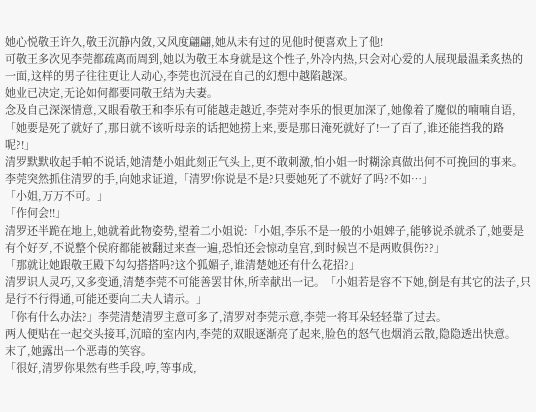她心悦敬王许久,敬王沉静内敛,又风度翩翩,她从未有过的见他时便喜欢上了他!
可敬王多次见李莞都疏离而周到,她以为敬王本身就是这个性子,外冷内热,只会对心爱的人展现最温柔炙热的一面,这样的男子往往更让人动心,李莞也沉浸在自己的幻想中越陷越深。
她业已决定,无论如何都要同敬王结为夫妻。
念及自己深深情意,又眼看敬王和李乐有可能越走越近,李莞对李乐的恨更加深了,她像着了魔似的喃喃自语,「她要是死了就好了,那日就不该听母亲的话把她捞上来,要是那日淹死就好了!一了百了,谁还能挡我的路呢?!」
清罗默默收起手帕不说话,她清楚小姐此刻正气头上,更不敢刺激,怕小姐一时糊涂真做出何不可挽回的事来。
李莞突然抓住清罗的手,向她求证道,「清罗!你说是不是?只要她死了不就好了吗?不如…」
「小姐,万万不可。」
「作何会!!」
清罗还半跪在地上,她就着此物姿势,望着二小姐说:「小姐,李乐不是一般的小姐婢子,能够说杀就杀了,她要是有个好歹,不说整个侯府都能被翻过来查一遍,恐怕还会惊动皇宫,到时候岂不是两败俱伤??」
「那就让她跟敬王殿下勾勾搭搭吗?这个狐媚子,谁清楚她还有什么花招?」
清罗识人灵巧,又多变通,清楚李莞不可能善罢甘休,所幸献出一记。「小姐若是容不下她,倒是有其它的法子,只是行不行得通,可能还要向二夫人请示。」
「你有什么办法?」李莞清楚清罗主意可多了,清罗对李莞示意,李莞一将耳朵轻轻靠了过去。
两人便贴在一起交头接耳,沉暗的室内内,李莞的双眼逐渐亮了起来,脸色的怒气也烟消云散,隐隐透出快意。
末了,她露出一个恶毒的笑容。
「很好,清罗你果然有些手段,哼,等事成,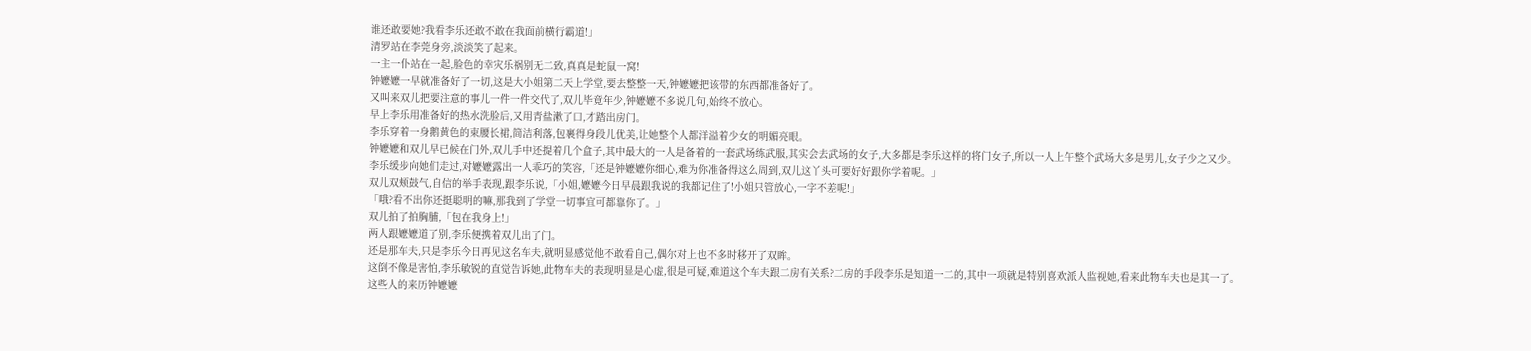谁还敢要她?我看李乐还敢不敢在我面前横行霸道!」
清罗站在李莞身旁,淡淡笑了起来。
一主一仆站在一起,脸色的幸灾乐祸别无二致,真真是蛇鼠一窝!
钟嬷嬷一早就准备好了一切,这是大小姐第二天上学堂,要去整整一天,钟嬷嬷把该带的东西都准备好了。
又叫来双儿把要注意的事儿一件一件交代了,双儿毕竟年少,钟嬷嬷不多说几句,始终不放心。
早上李乐用准备好的热水洗脸后,又用青盐漱了口,才踏出房门。
李乐穿着一身鹅黄色的束腰长裙,简洁利落,包裹得身段儿优美,让她整个人都洋溢着少女的明媚亮眼。
钟嬷嬷和双儿早已候在门外,双儿手中还提着几个盒子,其中最大的一人是备着的一套武场练武服,其实会去武场的女子,大多都是李乐这样的将门女子,所以一人上午整个武场大多是男儿,女子少之又少。
李乐缓步向她们走过,对嬷嬷露出一人乖巧的笑容,「还是钟嬷嬷你细心,难为你准备得这么周到,双儿这丫头可要好好跟你学着呢。」
双儿双颊鼓气,自信的举手表现,跟李乐说,「小姐,嬷嬷今日早晨跟我说的我都记住了!小姐只管放心,一字不差呢!」
「哦?看不出你还挺聪明的嘛,那我到了学堂一切事宜可都靠你了。」
双儿拍了拍胸脯,「包在我身上!」
两人跟嬷嬷道了别,李乐便携着双儿出了门。
还是那车夫,只是李乐今日再见这名车夫,就明显感觉他不敢看自己,偶尔对上也不多时移开了双眸。
这倒不像是害怕,李乐敏锐的直觉告诉她,此物车夫的表现明显是心虚,很是可疑,难道这个车夫跟二房有关系?二房的手段李乐是知道一二的,其中一项就是特别喜欢派人监视她,看来此物车夫也是其一了。
这些人的来历钟嬷嬷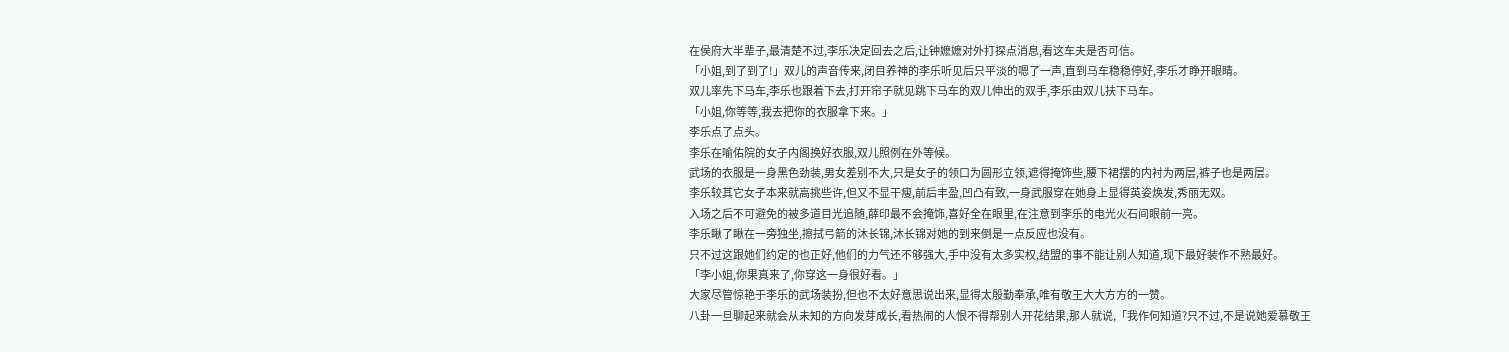在侯府大半辈子,最清楚不过,李乐决定回去之后,让钟嬷嬷对外打探点消息,看这车夫是否可信。
「小姐,到了到了!」双儿的声音传来,闭目养神的李乐听见后只平淡的嗯了一声,直到马车稳稳停好,李乐才睁开眼睛。
双儿率先下马车,李乐也跟着下去,打开帘子就见跳下马车的双儿伸出的双手,李乐由双儿扶下马车。
「小姐,你等等,我去把你的衣服拿下来。」
李乐点了点头。
李乐在喻佑院的女子内阁换好衣服,双儿照例在外等候。
武场的衣服是一身黑色劲装,男女差别不大,只是女子的领口为圆形立领,遮得掩饰些,腰下裙摆的内衬为两层,裤子也是两层。
李乐较其它女子本来就高挑些许,但又不显干瘦,前后丰盈,凹凸有致,一身武服穿在她身上显得英姿焕发,秀丽无双。
入场之后不可避免的被多道目光追随,薛印最不会掩饰,喜好全在眼里,在注意到李乐的电光火石间眼前一亮。
李乐瞅了瞅在一旁独坐,擦拭弓箭的沐长锦,沐长锦对她的到来倒是一点反应也没有。
只不过这跟她们约定的也正好,他们的力气还不够强大,手中没有太多实权,结盟的事不能让别人知道,现下最好装作不熟最好。
「李小姐,你果真来了,你穿这一身很好看。」
大家尽管惊艳于李乐的武场装扮,但也不太好意思说出来,显得太殷勤奉承,唯有敬王大大方方的一赞。
八卦一旦聊起来就会从未知的方向发芽成长,看热闹的人恨不得帮别人开花结果,那人就说,「我作何知道?只不过,不是说她爱慕敬王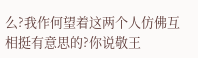么?我作何望着这两个人仿佛互相挺有意思的?你说敬王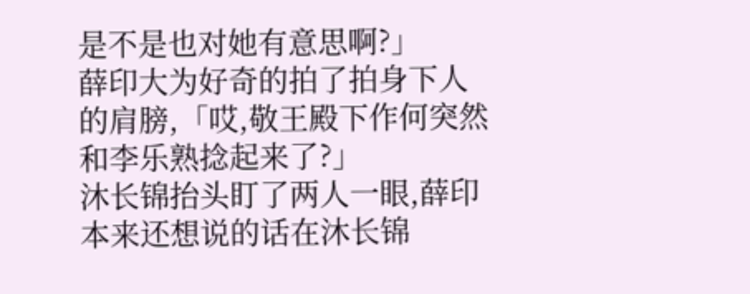是不是也对她有意思啊?」
薛印大为好奇的拍了拍身下人的肩膀,「哎,敬王殿下作何突然和李乐熟捻起来了?」
沐长锦抬头盯了两人一眼,薛印本来还想说的话在沐长锦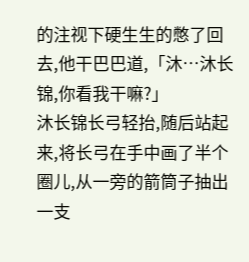的注视下硬生生的憋了回去,他干巴巴道,「沐…沐长锦,你看我干嘛?」
沐长锦长弓轻抬,随后站起来,将长弓在手中画了半个圈儿,从一旁的箭筒子抽出一支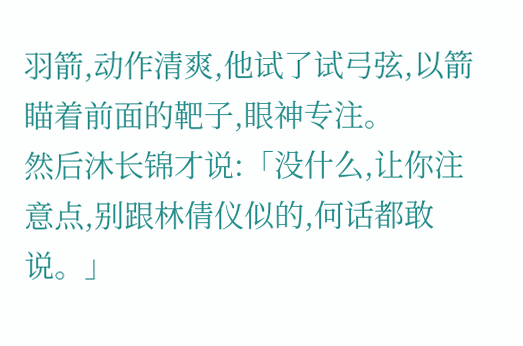羽箭,动作清爽,他试了试弓弦,以箭瞄着前面的靶子,眼神专注。
然后沐长锦才说:「没什么,让你注意点,别跟林倩仪似的,何话都敢说。」